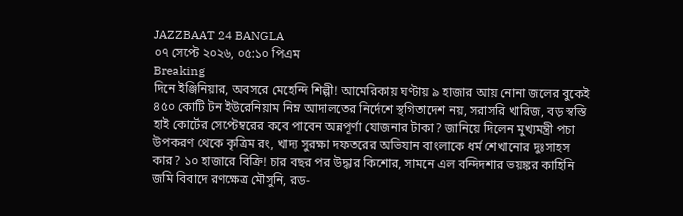JAZZBAAT 24 BANGLA
০৭ সেপ্টে ২০২৬, ০৫:১০ পিএম
Breaking
দিনে ইঞ্জিনিয়ার, অবসরে মেহেন্দি শিল্পী! আমেরিকায় ঘণ্টায় ৯ হাজার আয় নোনা জলের বুকেই ৪৫০ কোটি টন ইউরেনিয়াম নিম্ন আদালতের নির্দেশে স্থগিতাদেশ নয়, সরাসরি খারিজ, বড় স্বস্তি হাই কোর্টের সেপ্টেম্বরের কবে পাবেন অন্নপূর্ণা যোজনার টাকা? জানিয়ে দিলেন মুখ্যমন্ত্রী পচা উপকরণ থেকে কৃত্রিম রং, খাদ্য সুরক্ষা দফতরের অভিযান বাংলাকে ধর্ম শেখানোর দুঃসাহস কার? ১০ হাজারে বিক্রি! চার বছর পর উদ্ধার কিশোর, সামনে এল বন্দিদশার ভয়ঙ্কর কাহিনি জমি বিবাদে রণক্ষেত্র মৌসুনি, রড-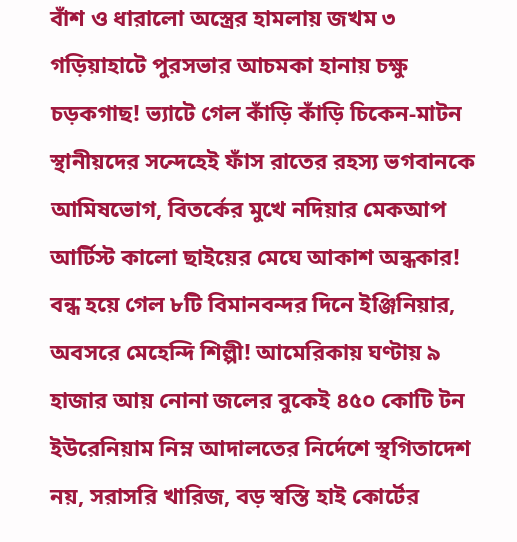বাঁশ ও ধারালো অস্ত্রের হামলায় জখম ৩ গড়িয়াহাটে পুরসভার আচমকা হানায় চক্ষু চড়কগাছ! ভ্যাটে গেল কাঁড়ি কাঁড়ি চিকেন-মাটন স্থানীয়দের সন্দেহেই ফাঁস রাতের রহস্য ভগবানকে আমিষভোগ, বিতর্কের মুখে নদিয়ার মেকআপ আর্টিস্ট কালো ছাইয়ের মেঘে আকাশ অন্ধকার! বন্ধ হয়ে গেল ৮টি বিমানবন্দর দিনে ইঞ্জিনিয়ার, অবসরে মেহেন্দি শিল্পী! আমেরিকায় ঘণ্টায় ৯ হাজার আয় নোনা জলের বুকেই ৪৫০ কোটি টন ইউরেনিয়াম নিম্ন আদালতের নির্দেশে স্থগিতাদেশ নয়, সরাসরি খারিজ, বড় স্বস্তি হাই কোর্টের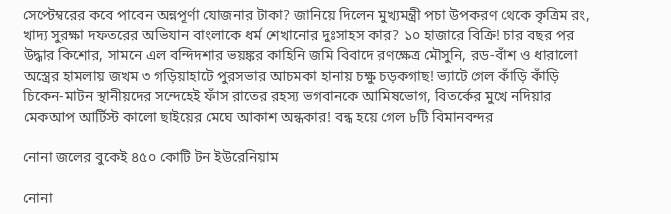সেপ্টেম্বরের কবে পাবেন অন্নপূর্ণা যোজনার টাকা? জানিয়ে দিলেন মুখ্যমন্ত্রী পচা উপকরণ থেকে কৃত্রিম রং, খাদ্য সুরক্ষা দফতরের অভিযান বাংলাকে ধর্ম শেখানোর দুঃসাহস কার? ১০ হাজারে বিক্রি! চার বছর পর উদ্ধার কিশোর, সামনে এল বন্দিদশার ভয়ঙ্কর কাহিনি জমি বিবাদে রণক্ষেত্র মৌসুনি, রড-বাঁশ ও ধারালো অস্ত্রের হামলায় জখম ৩ গড়িয়াহাটে পুরসভার আচমকা হানায় চক্ষু চড়কগাছ! ভ্যাটে গেল কাঁড়ি কাঁড়ি চিকেন-মাটন স্থানীয়দের সন্দেহেই ফাঁস রাতের রহস্য ভগবানকে আমিষভোগ, বিতর্কের মুখে নদিয়ার মেকআপ আর্টিস্ট কালো ছাইয়ের মেঘে আকাশ অন্ধকার! বন্ধ হয়ে গেল ৮টি বিমানবন্দর

নোনা জলের বুকেই ৪৫০ কোটি টন ইউরেনিয়াম

নোনা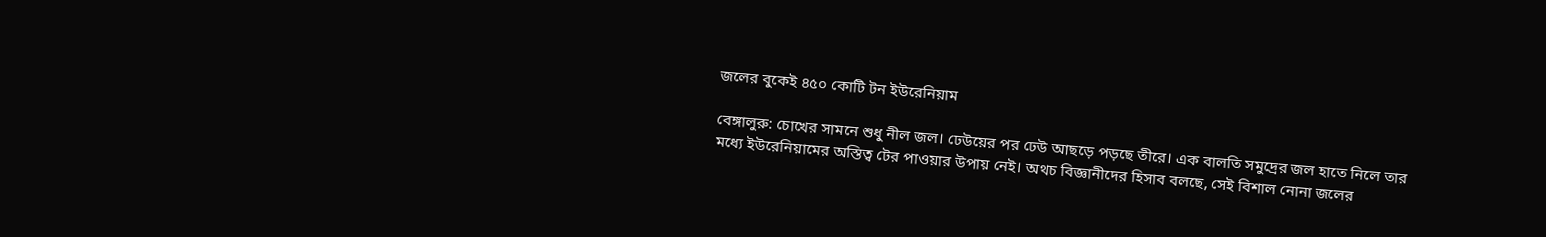জলের বুকেই ৪৫০ কোটি টন ইউরেনিয়াম

বেঙ্গালুরু: চোখের সামনে শুধু নীল জল। ঢেউয়ের পর ঢেউ আছড়ে পড়ছে তীরে। এক বালতি সমুদ্রের জল হাতে নিলে তার মধ্যে ইউরেনিয়ামের অস্তিত্ব টের পাওয়ার উপায় নেই। অথচ বিজ্ঞানীদের হিসাব বলছে, সেই বিশাল নোনা জলের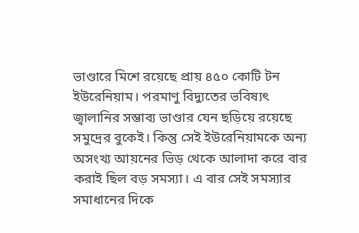ভাণ্ডারে মিশে রয়েছে প্রায় ৪৫০ কোটি টন ইউরেনিয়াম। পরমাণু বিদ্যুতের ভবিষ্যৎ জ্বালানির সম্ভাব্য ভাণ্ডার যেন ছড়িয়ে রয়েছে সমুদ্রের বুকেই। কিন্তু সেই ইউরেনিয়ামকে অন্য অসংখ্য আয়নের ভিড় থেকে আলাদা করে বার করাই ছিল বড় সমস্যা। এ বার সেই সমস্যার সমাধানের দিকে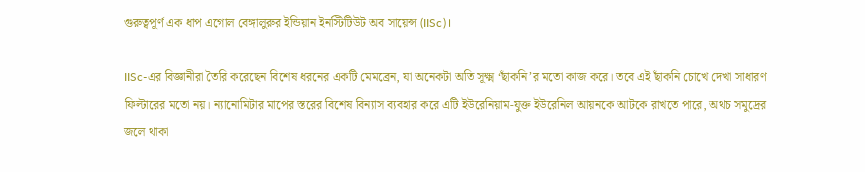গুরুত্বপূর্ণ এক ধাপ এগোল বেঙ্গালুরুর ইন্ডিয়ান ইনস্টিটিউট অব সায়েন্স (IISc)।

IISc-এর বিজ্ঞানীরা তৈরি করেছেন বিশেষ ধরনের একটি মেমব্রেন, যা অনেকটা অতি সূক্ষ্ম ‘ছাঁকনি’র মতো কাজ করে। তবে এই ছাঁকনি চোখে দেখা সাধারণ ফিল্টারের মতো নয়। ন্যানোমিটার মাপের স্তরের বিশেষ বিন্যাস ব্যবহার করে এটি ইউরেনিয়াম-যুক্ত ইউরেনিল আয়নকে আটকে রাখতে পারে, অথচ সমুদ্রের জলে থাকা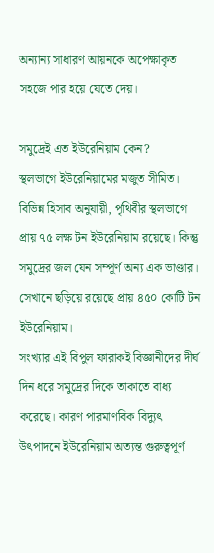অন্যান্য সাধারণ আয়নকে অপেক্ষাকৃত সহজে পার হয়ে যেতে দেয়।

সমুদ্রেই এত ইউরেনিয়াম কেন?
স্থলভাগে ইউরেনিয়ামের মজুত সীমিত। বিভিন্ন হিসাব অনুযায়ী, পৃথিবীর স্থলভাগে প্রায় ৭৫ লক্ষ টন ইউরেনিয়াম রয়েছে। কিন্তু সমুদ্রের জল যেন সম্পূর্ণ অন্য এক ভাণ্ডার। সেখানে ছড়িয়ে রয়েছে প্রায় ৪৫০ কোটি টন ইউরেনিয়াম।
সংখ্যার এই বিপুল ফারাকই বিজ্ঞানীদের দীর্ঘ দিন ধরে সমুদ্রের দিকে তাকাতে বাধ্য করেছে। কারণ পারমাণবিক বিদ্যুৎ উৎপাদনে ইউরেনিয়াম অত্যন্ত গুরুত্বপূর্ণ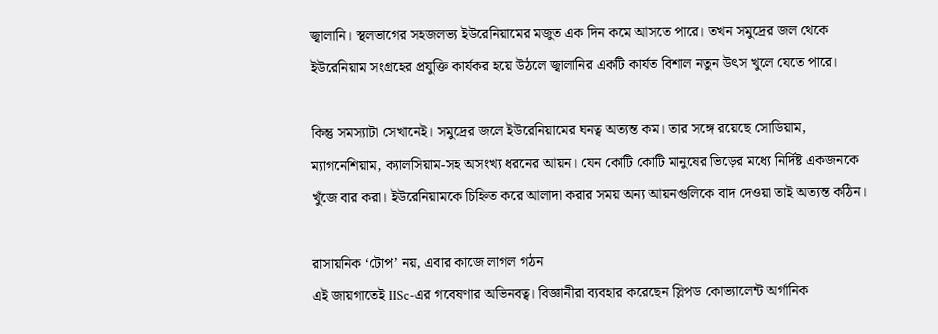জ্বালানি। স্থলভাগের সহজলভ্য ইউরেনিয়ামের মজুত এক দিন কমে আসতে পারে। তখন সমুদ্রের জল থেকে ইউরেনিয়াম সংগ্রহের প্রযুক্তি কার্যকর হয়ে উঠলে জ্বালানির একটি কার্যত বিশাল নতুন উৎস খুলে যেতে পারে।

কিন্তু সমস্যাটা সেখানেই। সমুদ্রের জলে ইউরেনিয়ামের ঘনত্ব অত্যন্ত কম। তার সঙ্গে রয়েছে সোডিয়াম, ম্যাগনেশিয়াম, ক্যালসিয়াম-সহ অসংখ্য ধরনের আয়ন। যেন কোটি কোটি মানুষের ভিড়ের মধ্যে নির্দিষ্ট একজনকে খুঁজে বার করা। ইউরেনিয়ামকে চিহ্নিত করে আলাদা করার সময় অন্য আয়নগুলিকে বাদ দেওয়া তাই অত্যন্ত কঠিন।

রাসায়নিক ‘টোপ’ নয়, এবার কাজে লাগল গঠন
এই জায়গাতেই IISc-এর গবেষণার অভিনবত্ব। বিজ্ঞানীরা ব্যবহার করেছেন স্লিপড কোভ্যালেন্ট অর্গানিক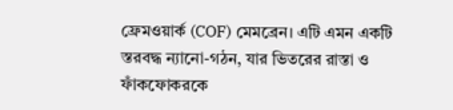ফ্রেমওয়ার্ক (COF) মেমব্রেন। এটি এমন একটি স্তরবদ্ধ ন্যানো-গঠন, যার ভিতরের রাস্তা ও ফাঁকফোকরকে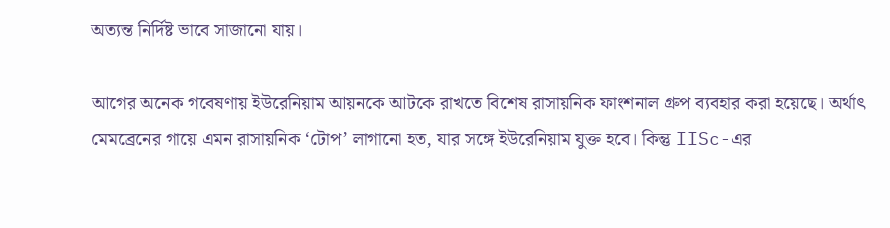অত্যন্ত নির্দিষ্ট ভাবে সাজানো যায়।

আগের অনেক গবেষণায় ইউরেনিয়াম আয়নকে আটকে রাখতে বিশেষ রাসায়নিক ফাংশনাল গ্রুপ ব্যবহার করা হয়েছে। অর্থাৎ মেমব্রেনের গায়ে এমন রাসায়নিক ‘টোপ’ লাগানো হত, যার সঙ্গে ইউরেনিয়াম যুক্ত হবে। কিন্তু IISc-এর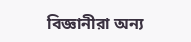বিজ্ঞানীরা অন্য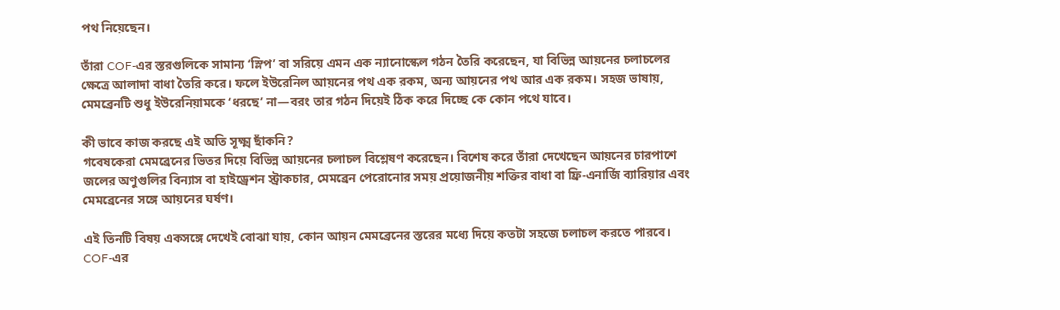পথ নিয়েছেন।

তাঁরা COF-এর স্তরগুলিকে সামান্য ‘স্লিপ’ বা সরিয়ে এমন এক ন্যানোস্কেল গঠন তৈরি করেছেন, যা বিভিন্ন আয়নের চলাচলের ক্ষেত্রে আলাদা বাধা তৈরি করে। ফলে ইউরেনিল আয়নের পথ এক রকম, অন্য আয়নের পথ আর এক রকম। সহজ ভাষায়, মেমব্রেনটি শুধু ইউরেনিয়ামকে ‘ধরছে’ না—বরং তার গঠন দিয়েই ঠিক করে দিচ্ছে কে কোন পথে যাবে।

কী ভাবে কাজ করছে এই অতি সূক্ষ্ম ছাঁকনি?
গবেষকেরা মেমব্রেনের ভিতর দিয়ে বিভিন্ন আয়নের চলাচল বিশ্লেষণ করেছেন। বিশেষ করে তাঁরা দেখেছেন আয়নের চারপাশে জলের অণুগুলির বিন্যাস বা হাইড্রেশন স্ট্রাকচার, মেমব্রেন পেরোনোর সময় প্রয়োজনীয় শক্তির বাধা বা ফ্রি-এনার্জি ব্যারিয়ার এবং মেমব্রেনের সঙ্গে আয়নের ঘর্ষণ।

এই তিনটি বিষয় একসঙ্গে দেখেই বোঝা যায়, কোন আয়ন মেমব্রেনের স্তরের মধ্যে দিয়ে কতটা সহজে চলাচল করতে পারবে। COF-এর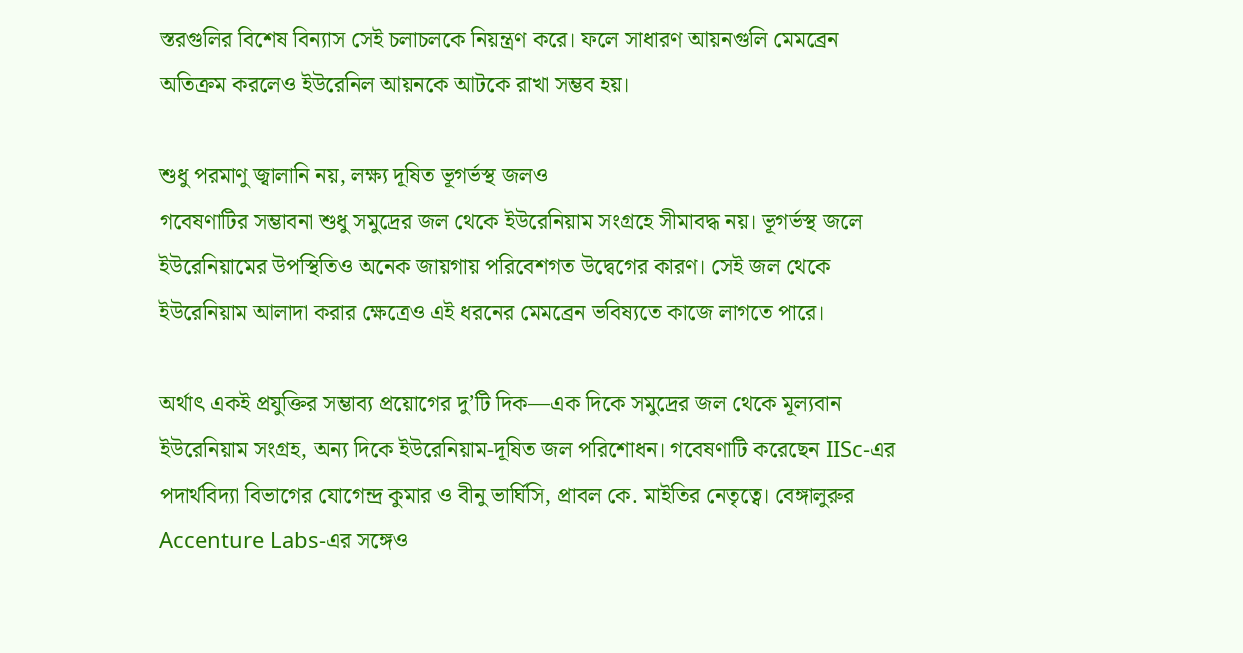স্তরগুলির বিশেষ বিন্যাস সেই চলাচলকে নিয়ন্ত্রণ করে। ফলে সাধারণ আয়নগুলি মেমব্রেন অতিক্রম করলেও ইউরেনিল আয়নকে আটকে রাখা সম্ভব হয়।

শুধু পরমাণু জ্বালানি নয়, লক্ষ্য দূষিত ভূগর্ভস্থ জলও
গবেষণাটির সম্ভাবনা শুধু সমুদ্রের জল থেকে ইউরেনিয়াম সংগ্রহে সীমাবদ্ধ নয়। ভূগর্ভস্থ জলে ইউরেনিয়ামের উপস্থিতিও অনেক জায়গায় পরিবেশগত উদ্বেগের কারণ। সেই জল থেকে ইউরেনিয়াম আলাদা করার ক্ষেত্রেও এই ধরনের মেমব্রেন ভবিষ্যতে কাজে লাগতে পারে।

অর্থাৎ একই প্রযুক্তির সম্ভাব্য প্রয়োগের দু’টি দিক—এক দিকে সমুদ্রের জল থেকে মূল্যবান ইউরেনিয়াম সংগ্রহ, অন্য দিকে ইউরেনিয়াম-দূষিত জল পরিশোধন। গবেষণাটি করেছেন IISc-এর পদার্থবিদ্যা বিভাগের যোগেন্দ্র কুমার ও বীনু ভার্ঘিসি, প্রাবল কে. মাইতির নেতৃত্বে। বেঙ্গালুরুর Accenture Labs-এর সঙ্গেও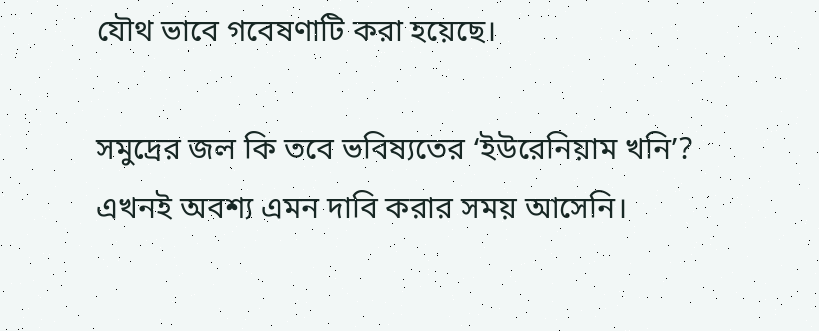যৌথ ভাবে গবেষণাটি করা হয়েছে।

সমুদ্রের জল কি তবে ভবিষ্যতের ‘ইউরেনিয়াম খনি’?
এখনই অবশ্য এমন দাবি করার সময় আসেনি।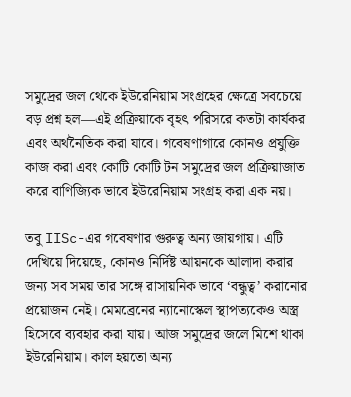সমুদ্রের জল থেকে ইউরেনিয়াম সংগ্রহের ক্ষেত্রে সবচেয়ে বড় প্রশ্ন হল—এই প্রক্রিয়াকে বৃহৎ পরিসরে কতটা কার্যকর এবং অর্থনৈতিক করা যাবে। গবেষণাগারে কোনও প্রযুক্তি কাজ করা এবং কোটি কোটি টন সমুদ্রের জল প্রক্রিয়াজাত করে বাণিজ্যিক ভাবে ইউরেনিয়াম সংগ্রহ করা এক নয়।

তবু IISc-এর গবেষণার গুরুত্ব অন্য জায়গায়। এটি দেখিয়ে দিয়েছে, কোনও নির্দিষ্ট আয়নকে আলাদা করার জন্য সব সময় তার সঙ্গে রাসায়নিক ভাবে ‘বন্ধুত্ব’ করানোর প্রয়োজন নেই। মেমব্রেনের ন্যানোস্কেল স্থাপত্যকেও অস্ত্র হিসেবে ব্যবহার করা যায়। আজ সমুদ্রের জলে মিশে থাকা ইউরেনিয়াম। কাল হয়তো অন্য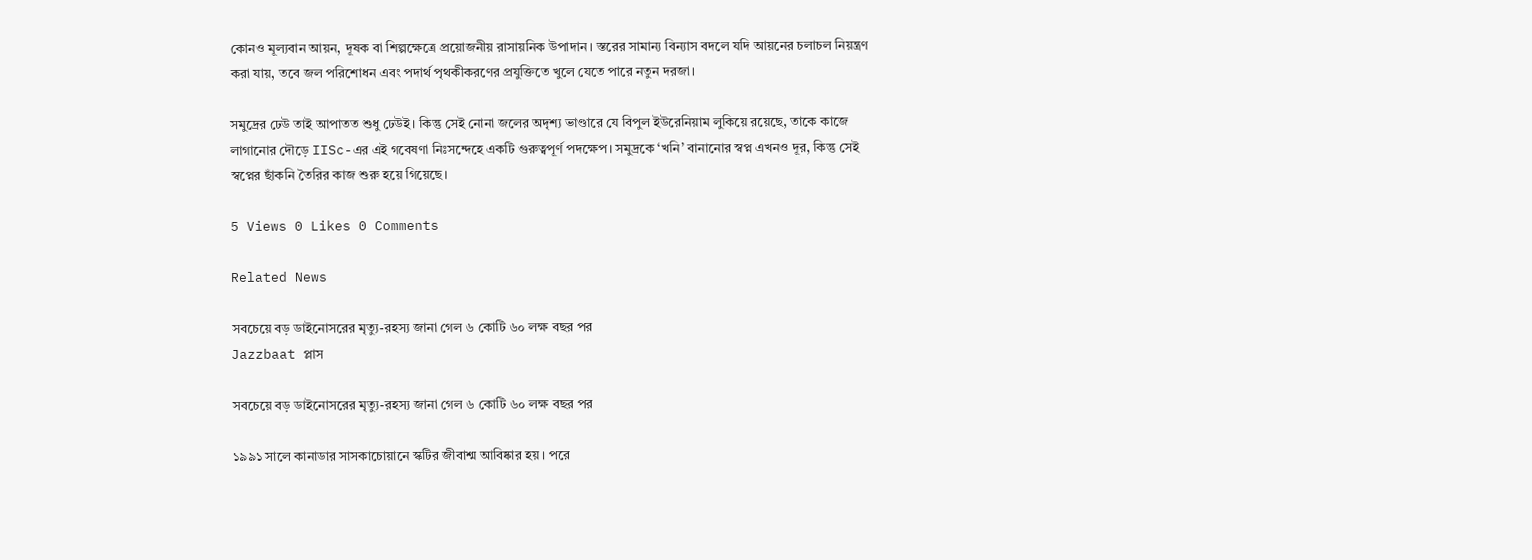কোনও মূল্যবান আয়ন, দূষক বা শিল্পক্ষেত্রে প্রয়োজনীয় রাসায়নিক উপাদান। স্তরের সামান্য বিন্যাস বদলে যদি আয়নের চলাচল নিয়ন্ত্রণ করা যায়, তবে জল পরিশোধন এবং পদার্থ পৃথকীকরণের প্রযুক্তিতে খুলে যেতে পারে নতুন দরজা।

সমুদ্রের ঢেউ তাই আপাতত শুধু ঢেউই। কিন্তু সেই নোনা জলের অদৃশ্য ভাণ্ডারে যে বিপুল ইউরেনিয়াম লুকিয়ে রয়েছে, তাকে কাজে লাগানোর দৌড়ে IISc-এর এই গবেষণা নিঃসন্দেহে একটি গুরুত্বপূর্ণ পদক্ষেপ। সমুদ্রকে ‘খনি’ বানানোর স্বপ্ন এখনও দূর, কিন্তু সেই স্বপ্নের ছাঁকনি তৈরির কাজ শুরু হয়ে গিয়েছে।

5 Views 0 Likes 0 Comments

Related News

সবচেয়ে বড় ডাইনোসরের মৃত্যু-রহস্য জানা গেল ৬ কোটি ৬০ লক্ষ বছর পর
Jazzbaat প্লাস

সবচেয়ে বড় ডাইনোসরের মৃত্যু-রহস্য জানা গেল ৬ কোটি ৬০ লক্ষ বছর পর

১৯৯১ সালে কানাডার সাসকাচোয়ানে স্কটির জীবাশ্ম আবিষ্কার হয়। পরে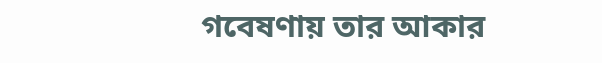গবেষণায় তার আকার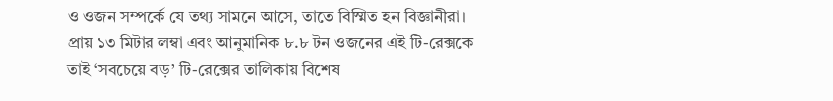ও ওজন সম্পর্কে যে তথ্য সামনে আসে, তাতে বিস্মিত হন বিজ্ঞানীরা। প্রায় ১৩ মিটার লম্বা এবং আনুমানিক ৮.৮ টন ওজনের এই টি-রেক্সকে তাই ‘সবচেয়ে বড়’ টি-রেক্সের তালিকায় বিশেষ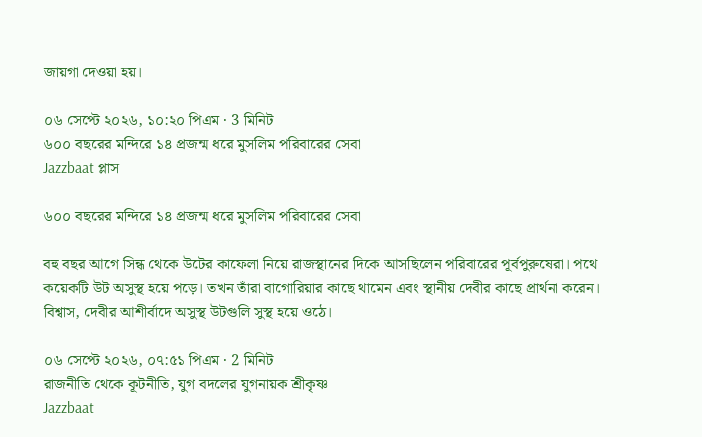জায়গা দেওয়া হয়।

০৬ সেপ্টে ২০২৬, ১০:২০ পিএম · 3 মিনিট
৬০০ বছরের মন্দিরে ১৪ প্রজন্ম ধরে মুসলিম পরিবারের সেবা
Jazzbaat প্লাস

৬০০ বছরের মন্দিরে ১৪ প্রজন্ম ধরে মুসলিম পরিবারের সেবা

বহু বছর আগে সিন্ধ থেকে উটের কাফেলা নিয়ে রাজস্থানের দিকে আসছিলেন পরিবারের পূর্বপুরুষেরা। পথে কয়েকটি উট অসুস্থ হয়ে পড়ে। তখন তাঁরা বাগোরিয়ার কাছে থামেন এবং স্থানীয় দেবীর কাছে প্রার্থনা করেন। বিশ্বাস, দেবীর আশীর্বাদে অসুস্থ উটগুলি সুস্থ হয়ে ওঠে।

০৬ সেপ্টে ২০২৬, ০৭:৫১ পিএম · 2 মিনিট
রাজনীতি থেকে কূটনীতি, যুগ বদলের যুগনায়ক শ্রীকৃষ্ণ
Jazzbaat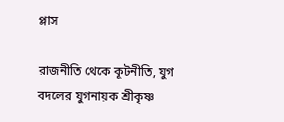প্লাস

রাজনীতি থেকে কূটনীতি, যুগ বদলের যুগনায়ক শ্রীকৃষ্ণ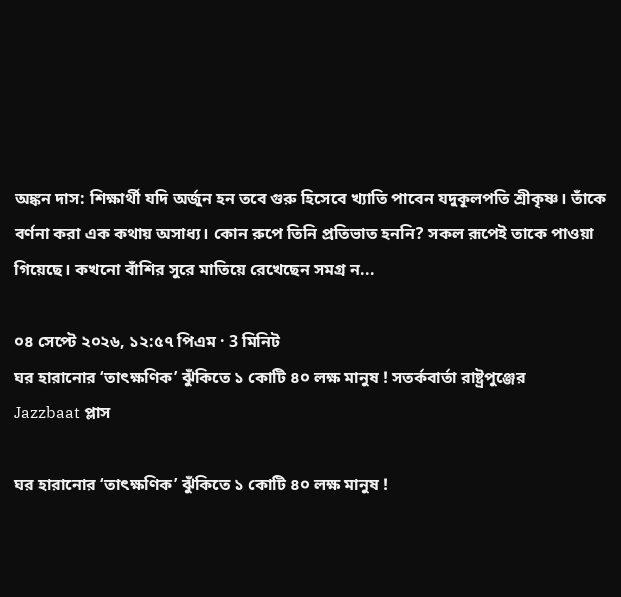অঙ্কন দাস: শিক্ষার্থী যদি অর্জুন হন তবে গুরু হিসেবে খ্যাতি পাবেন যদুকূলপতি শ্রীকৃষ্ণ। তাঁকে বর্ণনা করা এক কথায় অসাধ্য। কোন রুপে তিনি প্রতিভাত হননি? সকল রূপেই তাকে পাওয়া গিয়েছে। কখনো বাঁশির সুরে মাতিয়ে রেখেছেন সমগ্র ন...

০৪ সেপ্টে ২০২৬, ১২:৫৭ পিএম · 3 মিনিট
ঘর হারানোর ‘তাৎক্ষণিক’ ঝুঁকিতে ১ কোটি ৪০ লক্ষ মানুষ ! সতর্কবার্তা রাষ্ট্রপুঞ্জের
Jazzbaat প্লাস

ঘর হারানোর ‘তাৎক্ষণিক’ ঝুঁকিতে ১ কোটি ৪০ লক্ষ মানুষ !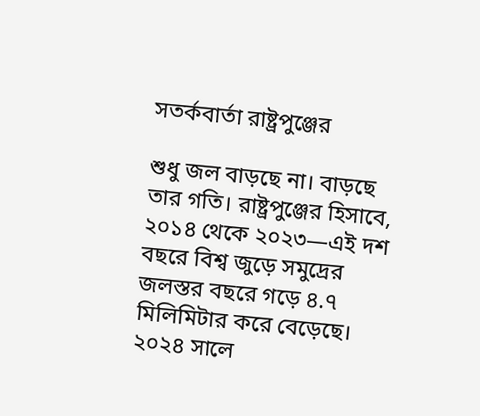সতর্কবার্তা রাষ্ট্রপুঞ্জের

শুধু জল বাড়ছে না। বাড়ছে তার গতি। রাষ্ট্রপুঞ্জের হিসাবে, ২০১৪ থেকে ২০২৩—এই দশ বছরে বিশ্ব জুড়ে সমুদ্রের জলস্তর বছরে গড়ে ৪.৭ মিলিমিটার করে বেড়েছে। ২০২৪ সালে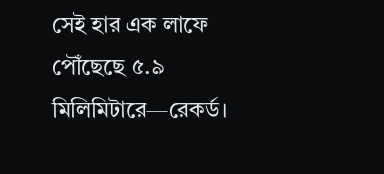সেই হার এক লাফে পৌঁছেছে ৫.৯ মিলিমিটারে—রেকর্ড।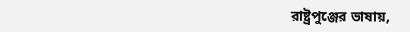রাষ্ট্রপুঞ্জের ভাষায়,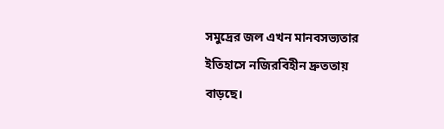সমুদ্রের জল এখন মানবসভ্যতার ইতিহাসে নজিরবিহীন দ্রুততায় বাড়ছে।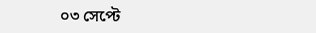০৩ সেপ্টে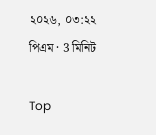২০২৬, ০৩:২২ পিএম · 3 মিনিট

Top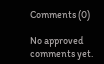Comments (0)

No approved comments yet.